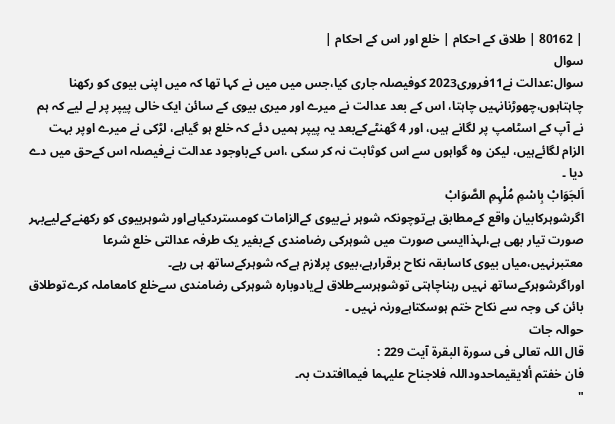| 80162 | طلاق کے احکام | خلع اور اس کے احکام |
سوال
سوال:عدالت نے11فروری2023 کوفیصلہ جاری کیا،جس میں میں نے کہا تھا کہ میں اپنی بیوی کو رکھنا چاہتاہوں،چھوڑنانہیں چاہتا، اس کے بعد عدالت نے میرے اور میری بیوی کے سائن ایک خالی پیپر پر لے لیے کہ ہم نے آپ کے اسٹامپ پر لگانے ہیں، اور 4 گھنٹےکےبعد یہ پیپر ہمیں دئے کہ خلع ہو گیاہے، لڑکی نے میرے اوپر بہت الزام لگائےہیں، لیکن وہ گواہوں سے اس کوثابت نہ کر سکی ،اس کےباوجود عدالت نےفیصلہ اس کےحق میں دے دیا ۔
اَلجَوَابْ بِاسْمِ مُلْہِمِ الصَّوَابْ
اگرشوہرکابیان واقع کےمطابق ہےتوچونکہ شوہر نےبیوی کےالزامات کومستردکیاہےاور شوہربیوی کو رکھنےکےلیےبہر صورت تیار بھی ہے،لہذاایسی صورت میں شوہرکی رضامندی کےبغیر یک طرفہ عدالتی خلع شرعا معتبرنہیں،میاں بیوی کاسابقہ نکاح برقرارہے،بیوی پرلازم ہےکہ شوہرکےساتھ ہی رہے۔
اوراگرشوہرکےساتھ نہیں رہناچاہتی توشوہرسےطلاق لےیادوبارہ شوہرکی رضامندی سےخلع کامعاملہ کرےتوطلاق بائن کی وجہ سے نکاح ختم ہوسکتاہےورنہ نہیں ۔
حوالہ جات
قال اللہ تعالی فی سورۃ البقرة آیت 229 :
فان خفتم ألایقیماحدوداللہ فلاجناح علیہما فیماافتدت بہ۔
"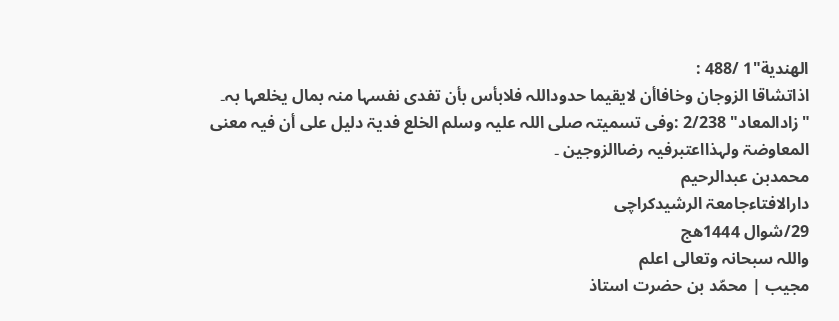الھندیة"1 /488 :
اذاتشاقا الزوجان وخافاأن لایقیما حدوداللہ فلابأس بأن تفدی نفسہا منہ بمال یخلعہا بہ۔
"زادالمعاد" 2/238 :وفی تسمیتہ صلی اللہ علیہ وسلم الخلع فدیۃ دلیل علی أن فیہ معنی المعاوضۃ ولہذااعتبرفیہ رضاالزوجین ۔
محمدبن عبدالرحیم
دارالافتاءجامعۃ الرشیدکراچی
29/شوال 1444ھج
واللہ سبحانہ وتعالی اعلم
مجیب | محمّد بن حضرت استاذ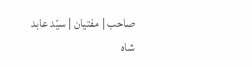صاحب | مفتیان | سیّد عابد شاہ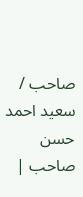صاحب / سعید احمد حسن صاحب |